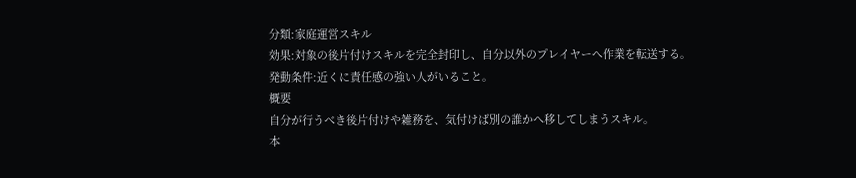分類:家庭運営スキル
効果:対象の後片付けスキルを完全封印し、自分以外のプレイヤーへ作業を転送する。
発動条件:近くに責任感の強い人がいること。
概要
自分が行うべき後片付けや雑務を、気付けば別の誰かへ移してしまうスキル。
本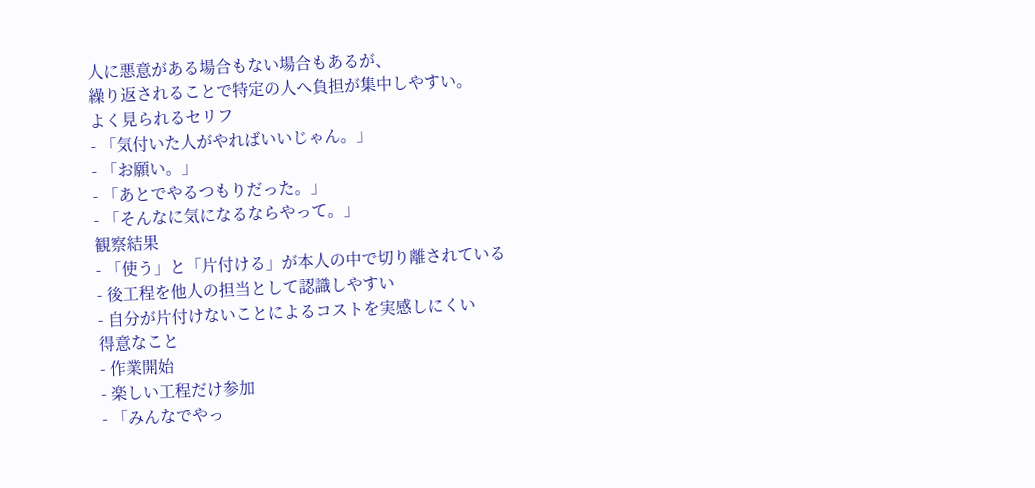人に悪意がある場合もない場合もあるが、
繰り返されることで特定の人へ負担が集中しやすい。
よく見られるセリフ
- 「気付いた人がやればいいじゃん。」
- 「お願い。」
- 「あとでやるつもりだった。」
- 「そんなに気になるならやって。」
観察結果
- 「使う」と「片付ける」が本人の中で切り離されている
- 後工程を他人の担当として認識しやすい
- 自分が片付けないことによるコストを実感しにくい
得意なこと
- 作業開始
- 楽しい工程だけ参加
- 「みんなでやっ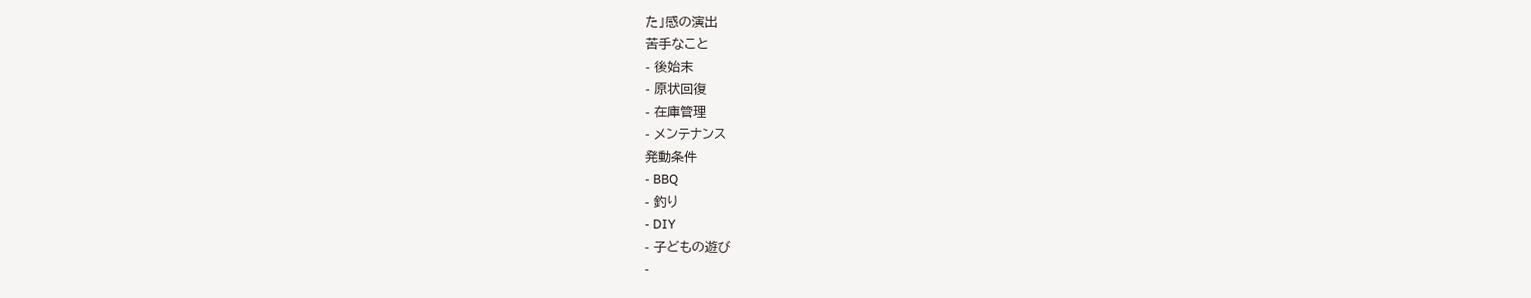た」感の演出
苦手なこと
- 後始末
- 原状回復
- 在庫管理
- メンテナンス
発動条件
- BBQ
- 釣り
- DIY
- 子どもの遊び
-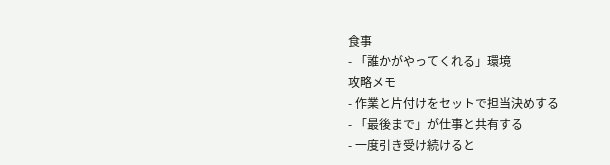食事
- 「誰かがやってくれる」環境
攻略メモ
- 作業と片付けをセットで担当決めする
- 「最後まで」が仕事と共有する
- 一度引き受け続けると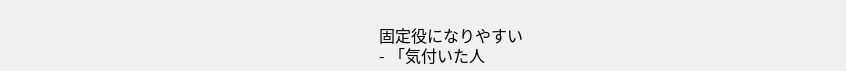固定役になりやすい
- 「気付いた人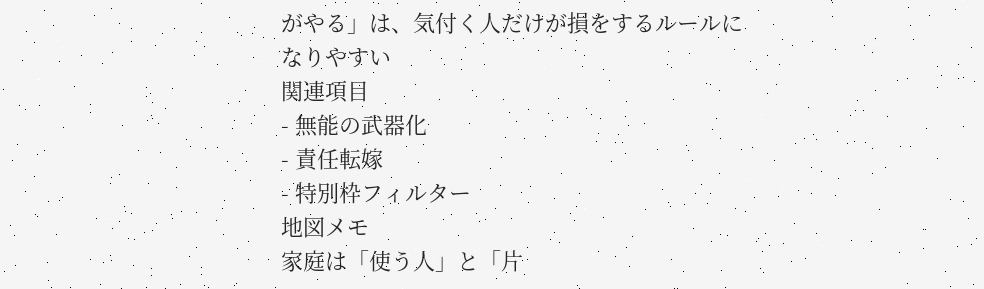がやる」は、気付く人だけが損をするルールになりやすい
関連項目
- 無能の武器化
- 責任転嫁
- 特別枠フィルター
地図メモ
家庭は「使う人」と「片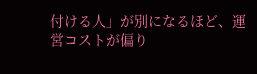付ける人」が別になるほど、運営コストが偏り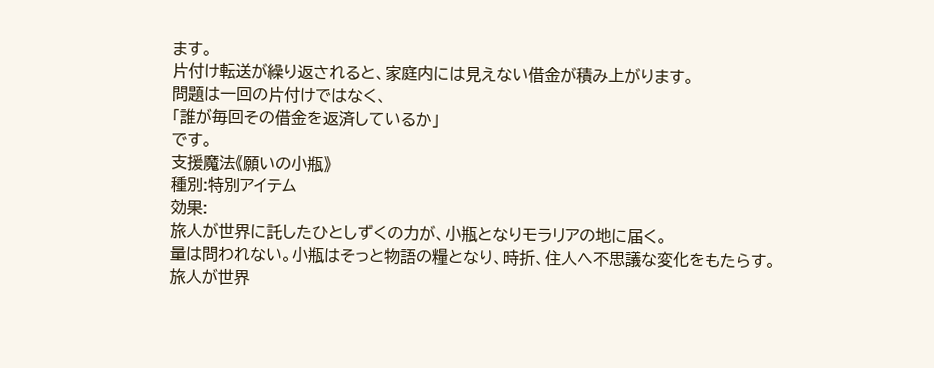ます。
片付け転送が繰り返されると、家庭内には見えない借金が積み上がります。
問題は一回の片付けではなく、
「誰が毎回その借金を返済しているか」
です。
支援魔法《願いの小瓶》
種別:特別アイテム
効果:
旅人が世界に託したひとしずくの力が、小瓶となりモラリアの地に届く。
量は問われない。小瓶はそっと物語の糧となり、時折、住人へ不思議な変化をもたらす。
旅人が世界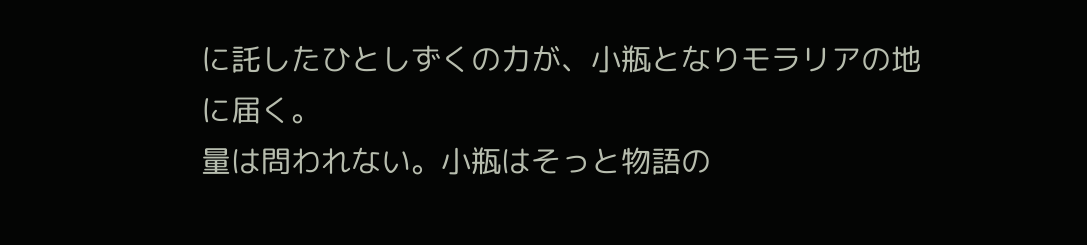に託したひとしずくの力が、小瓶となりモラリアの地に届く。
量は問われない。小瓶はそっと物語の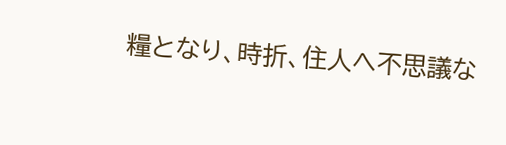糧となり、時折、住人へ不思議な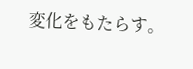変化をもたらす。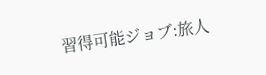習得可能ジョブ:旅人